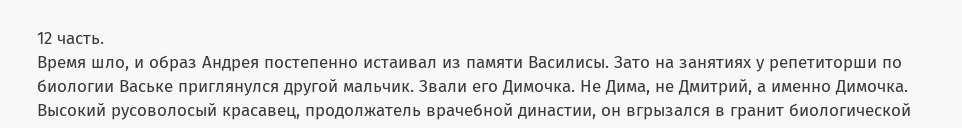12 часть.
Время шло, и образ Андрея постепенно истаивал из памяти Василисы. Зато на занятиях у репетиторши по биологии Ваське приглянулся другой мальчик. Звали его Димочка. Не Дима, не Дмитрий, а именно Димочка. Высокий русоволосый красавец, продолжатель врачебной династии, он вгрызался в гранит биологической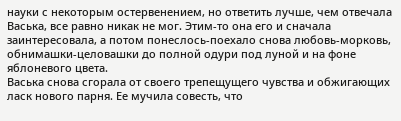науки с некоторым остервенением, но ответить лучше, чем отвечала Васька, все равно никак не мог. Этим-то она его и сначала заинтересовала, а потом понеслось-поехало снова любовь-морковь, обнимашки-целовашки до полной одури под луной и на фоне яблоневого цвета.
Васька снова сгорала от своего трепещущего чувства и обжигающих ласк нового парня. Ее мучила совесть, что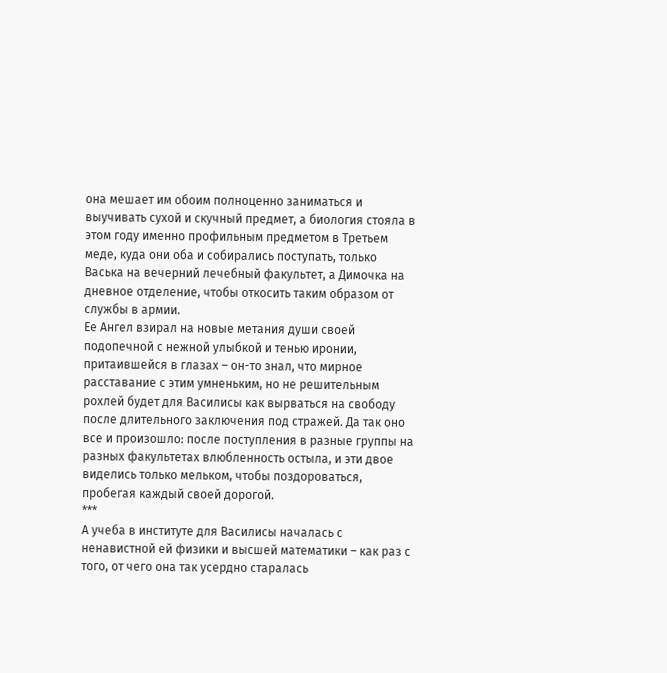она мешает им обоим полноценно заниматься и выучивать сухой и скучный предмет, а биология стояла в этом году именно профильным предметом в Третьем меде, куда они оба и собирались поступать, только Васька на вечерний лечебный факультет, а Димочка на дневное отделение, чтобы откосить таким образом от службы в армии.
Ее Ангел взирал на новые метания души своей подопечной с нежной улыбкой и тенью иронии, притаившейся в глазах – он-то знал, что мирное расставание с этим умненьким, но не решительным рохлей будет для Василисы как вырваться на свободу после длительного заключения под стражей. Да так оно все и произошло: после поступления в разные группы на разных факультетах влюбленность остыла, и эти двое виделись только мельком, чтобы поздороваться, пробегая каждый своей дорогой.
***
А учеба в институте для Василисы началась с ненавистной ей физики и высшей математики – как раз с того, от чего она так усердно старалась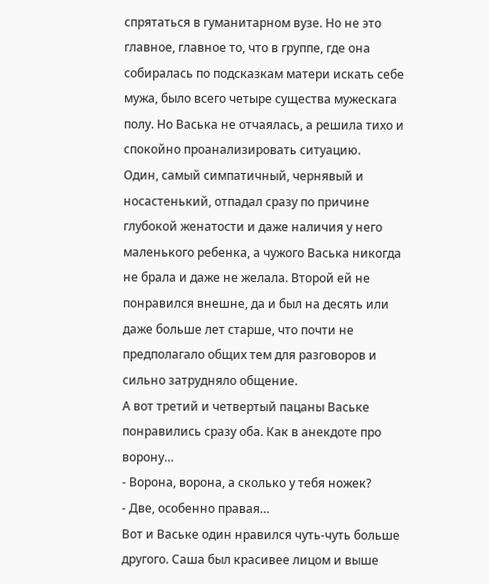спрятаться в гуманитарном вузе. Но не это главное, главное то, что в группе, где она собиралась по подсказкам матери искать себе мужа, было всего четыре существа мужескага полу. Но Васька не отчаялась, а решила тихо и спокойно проанализировать ситуацию.
Один, самый симпатичный, чернявый и носастенький, отпадал сразу по причине глубокой женатости и даже наличия у него маленького ребенка, а чужого Васька никогда не брала и даже не желала. Второй ей не понравился внешне, да и был на десять или даже больше лет старше, что почти не предполагало общих тем для разговоров и сильно затрудняло общение.
А вот третий и четвертый пацаны Ваське понравились сразу оба. Как в анекдоте про ворону…
- Ворона, ворона, а сколько у тебя ножек?
- Две, особенно правая…
Вот и Ваське один нравился чуть-чуть больше другого. Саша был красивее лицом и выше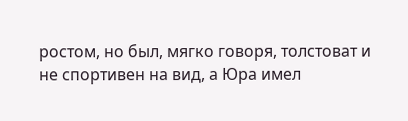ростом, но был, мягко говоря, толстоват и не спортивен на вид, а Юра имел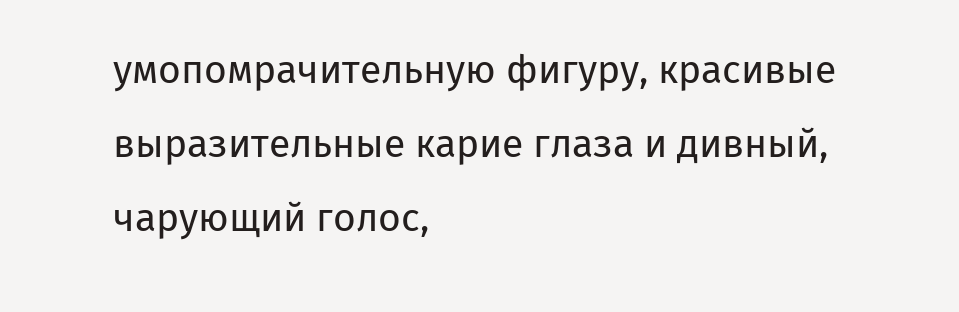умопомрачительную фигуру, красивые выразительные карие глаза и дивный, чарующий голос,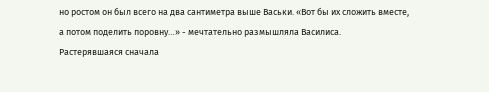но ростом он был всего на два сантиметра выше Васьки. «Вот бы их сложить вместе, а потом поделить поровну…» - мечтательно размышляла Василиса.
Растерявшаяся сначала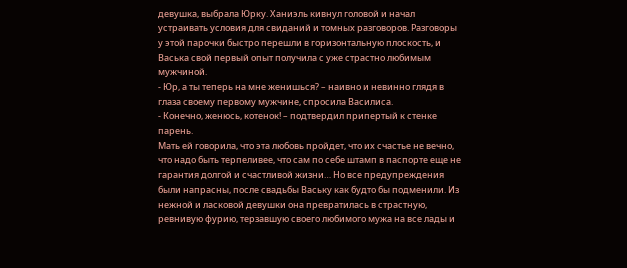девушка, выбрала Юрку. Ханиэль кивнул головой и начал устраивать условия для свиданий и томных разговоров. Разговоры у этой парочки быстро перешли в горизонтальную плоскость, и Васька свой первый опыт получила с уже страстно любимым мужчиной.
- Юр, а ты теперь на мне женишься? – наивно и невинно глядя в глаза своему первому мужчине, спросила Василиса.
- Конечно, женюсь, котенок! – подтвердил припертый к стенке парень.
Мать ей говорила, что эта любовь пройдет, что их счастье не вечно, что надо быть терпеливее, что сам по себе штамп в паспорте еще не гарантия долгой и счастливой жизни… Но все предупреждения были напрасны, после свадьбы Ваську как будто бы подменили. Из нежной и ласковой девушки она превратилась в страстную, ревнивую фурию, терзавшую своего любимого мужа на все лады и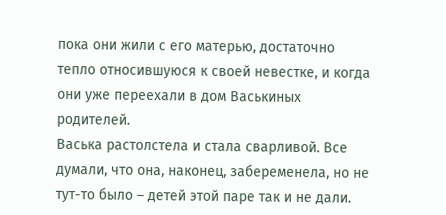пока они жили с его матерью, достаточно тепло относившуюся к своей невестке, и когда они уже переехали в дом Васькиных родителей.
Васька растолстела и стала сварливой. Все думали, что она, наконец, забеременела, но не тут-то было – детей этой паре так и не дали.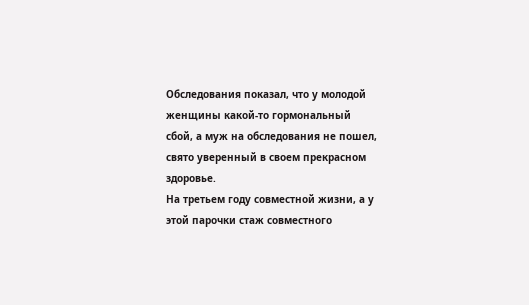Обследования показал, что у молодой женщины какой-то гормональный сбой, а муж на обследования не пошел, свято уверенный в своем прекрасном здоровье.
На третьем году совместной жизни, а у этой парочки стаж совместного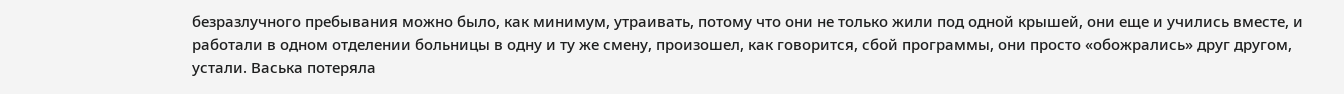безразлучного пребывания можно было, как минимум, утраивать, потому что они не только жили под одной крышей, они еще и учились вместе, и работали в одном отделении больницы в одну и ту же смену, произошел, как говорится, сбой программы, они просто «обожрались» друг другом, устали. Васька потеряла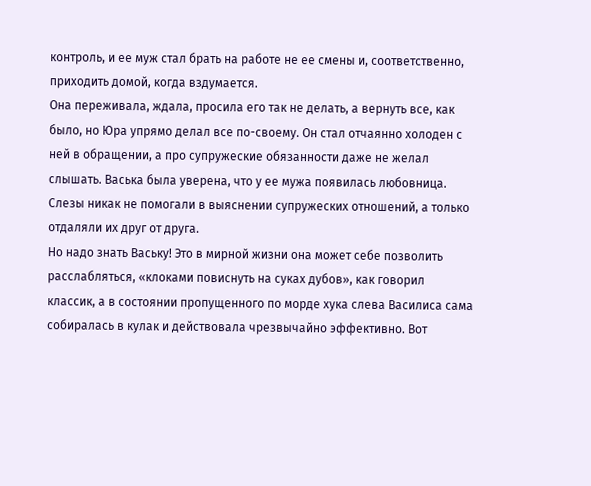контроль, и ее муж стал брать на работе не ее смены и, соответственно, приходить домой, когда вздумается.
Она переживала, ждала, просила его так не делать, а вернуть все, как было, но Юра упрямо делал все по-своему. Он стал отчаянно холоден с ней в обращении, а про супружеские обязанности даже не желал слышать. Васька была уверена, что у ее мужа появилась любовница. Слезы никак не помогали в выяснении супружеских отношений, а только отдаляли их друг от друга.
Но надо знать Ваську! Это в мирной жизни она может себе позволить расслабляться, «клоками повиснуть на суках дубов», как говорил классик, а в состоянии пропущенного по морде хука слева Василиса сама собиралась в кулак и действовала чрезвычайно эффективно. Вот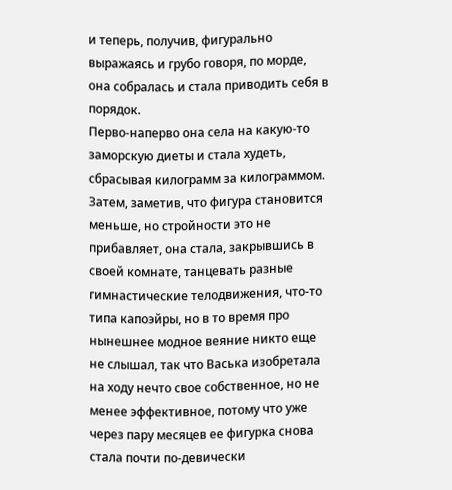и теперь, получив, фигурально выражаясь и грубо говоря, по морде, она собралась и стала приводить себя в порядок.
Перво-наперво она села на какую-то заморскую диеты и стала худеть, сбрасывая килограмм за килограммом. Затем, заметив, что фигура становится меньше, но стройности это не прибавляет, она стала, закрывшись в своей комнате, танцевать разные гимнастические телодвижения, что-то типа капоэйры, но в то время про нынешнее модное веяние никто еще не слышал, так что Васька изобретала на ходу нечто свое собственное, но не менее эффективное, потому что уже через пару месяцев ее фигурка снова стала почти по-девически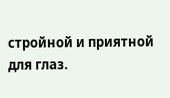стройной и приятной для глаз.